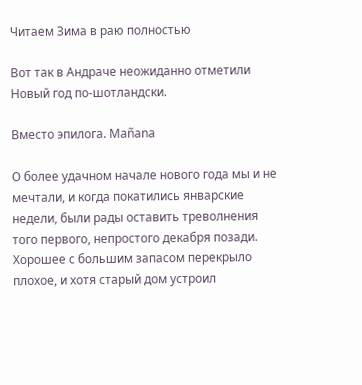Читаем Зима в раю полностью

Вот так в Андраче неожиданно отметили Новый год по-шотландски.

Вместо эпилога. Mañana

О более удачном начале нового года мы и не мечтали, и когда покатились январские недели, были рады оставить треволнения того первого, непростого декабря позади. Хорошее с большим запасом перекрыло плохое, и хотя старый дом устроил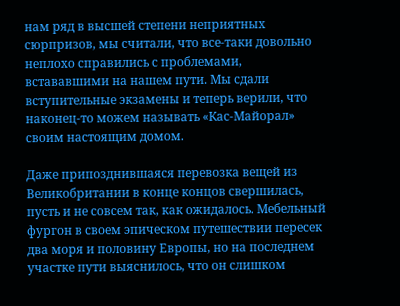нам ряд в высшей степени неприятных сюрпризов, мы считали, что все-таки довольно неплохо справились с проблемами, встававшими на нашем пути. Мы сдали вступительные экзамены и теперь верили, что наконец-то можем называть «Кас-Майорал» своим настоящим домом.

Даже припозднившаяся перевозка вещей из Великобритании в конце концов свершилась, пусть и не совсем так, как ожидалось. Мебельный фургон в своем эпическом путешествии пересек два моря и половину Европы, но на последнем участке пути выяснилось, что он слишком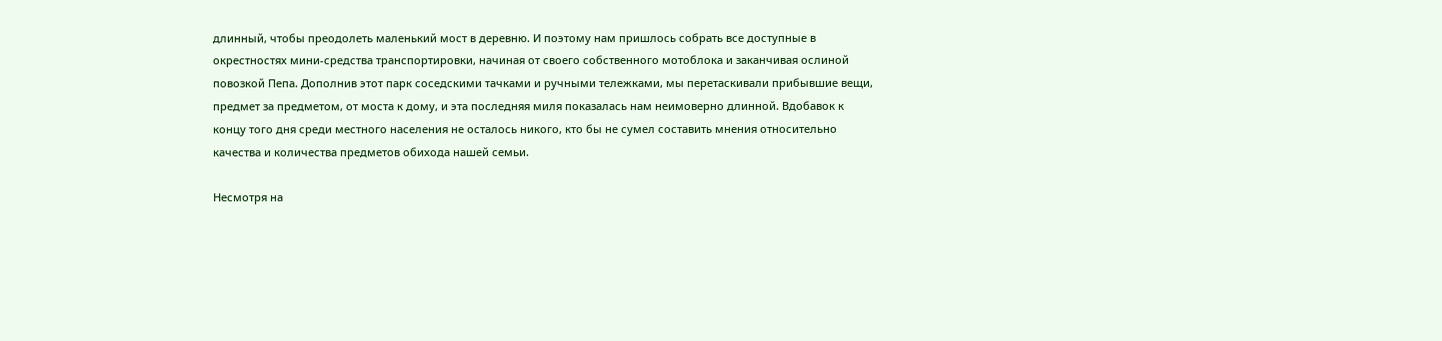длинный, чтобы преодолеть маленький мост в деревню. И поэтому нам пришлось собрать все доступные в окрестностях мини-средства транспортировки, начиная от своего собственного мотоблока и заканчивая ослиной повозкой Пепа. Дополнив этот парк соседскими тачками и ручными тележками, мы перетаскивали прибывшие вещи, предмет за предметом, от моста к дому, и эта последняя миля показалась нам неимоверно длинной. Вдобавок к концу того дня среди местного населения не осталось никого, кто бы не сумел составить мнения относительно качества и количества предметов обихода нашей семьи.

Несмотря на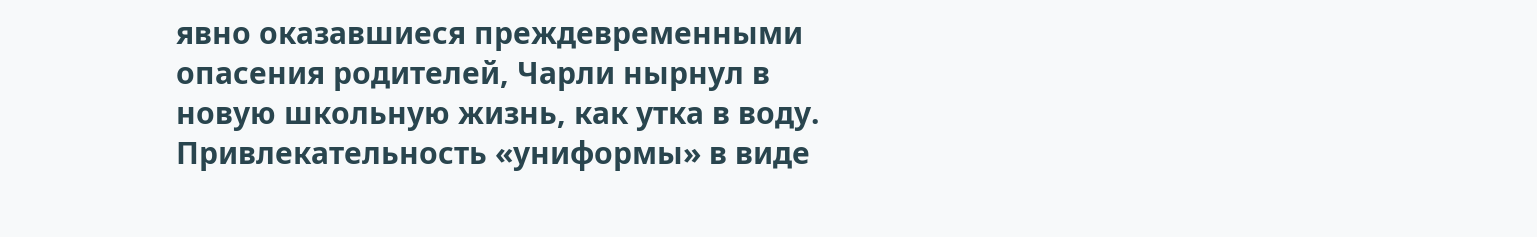явно оказавшиеся преждевременными опасения родителей, Чарли нырнул в новую школьную жизнь, как утка в воду. Привлекательность «униформы» в виде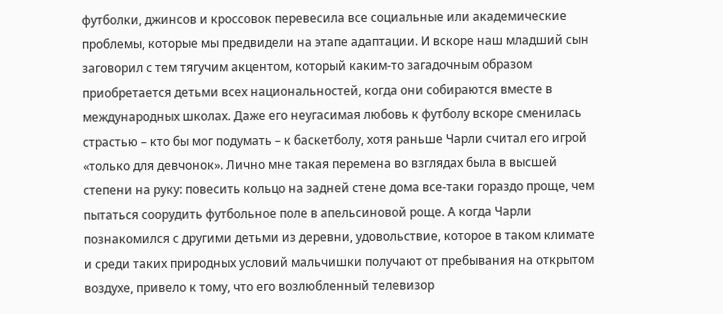футболки, джинсов и кроссовок перевесила все социальные или академические проблемы, которые мы предвидели на этапе адаптации. И вскоре наш младший сын заговорил с тем тягучим акцентом, который каким-то загадочным образом приобретается детьми всех национальностей, когда они собираются вместе в международных школах. Даже его неугасимая любовь к футболу вскоре сменилась страстью – кто бы мог подумать – к баскетболу, хотя раньше Чарли считал его игрой «только для девчонок». Лично мне такая перемена во взглядах была в высшей степени на руку: повесить кольцо на задней стене дома все-таки гораздо проще, чем пытаться соорудить футбольное поле в апельсиновой роще. А когда Чарли познакомился с другими детьми из деревни, удовольствие, которое в таком климате и среди таких природных условий мальчишки получают от пребывания на открытом воздухе, привело к тому, что его возлюбленный телевизор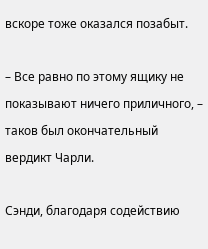вскоре тоже оказался позабыт.

– Все равно по этому ящику не показывают ничего приличного, – таков был окончательный вердикт Чарли.

Сэнди, благодаря содействию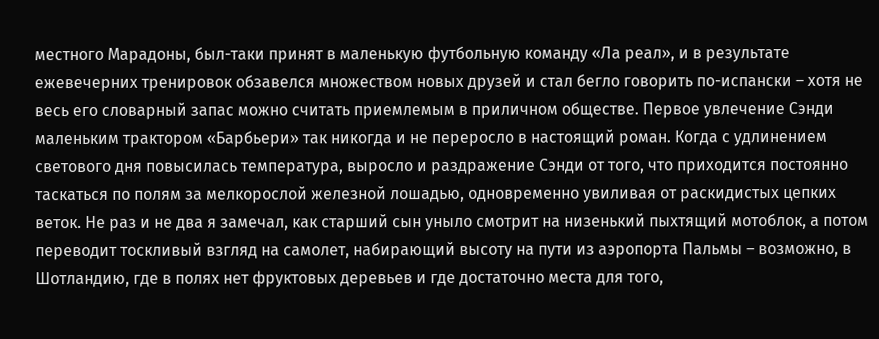местного Марадоны, был-таки принят в маленькую футбольную команду «Ла реал», и в результате ежевечерних тренировок обзавелся множеством новых друзей и стал бегло говорить по-испански – хотя не весь его словарный запас можно считать приемлемым в приличном обществе. Первое увлечение Сэнди маленьким трактором «Барбьери» так никогда и не переросло в настоящий роман. Когда с удлинением светового дня повысилась температура, выросло и раздражение Сэнди от того, что приходится постоянно таскаться по полям за мелкорослой железной лошадью, одновременно увиливая от раскидистых цепких веток. Не раз и не два я замечал, как старший сын уныло смотрит на низенький пыхтящий мотоблок, а потом переводит тоскливый взгляд на самолет, набирающий высоту на пути из аэропорта Пальмы – возможно, в Шотландию, где в полях нет фруктовых деревьев и где достаточно места для того,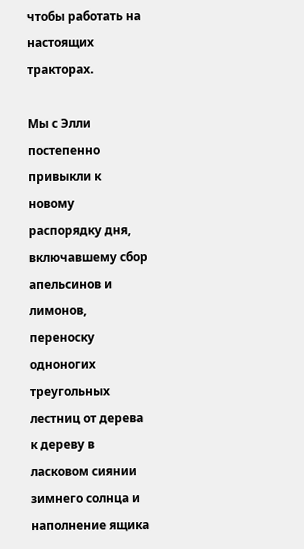чтобы работать на настоящих тракторах.

Мы с Элли постепенно привыкли к новому распорядку дня, включавшему сбор апельсинов и лимонов, переноску одноногих треугольных лестниц от дерева к дереву в ласковом сиянии зимнего солнца и наполнение ящика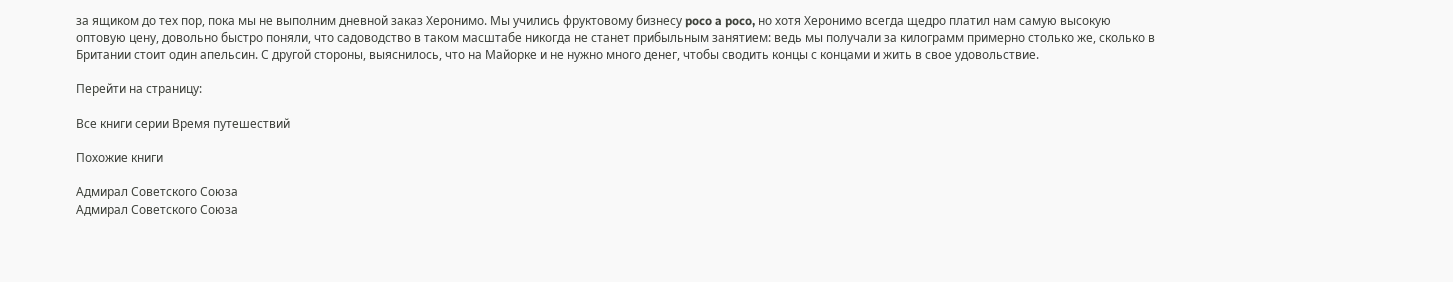за ящиком до тех пор, пока мы не выполним дневной заказ Херонимо. Мы учились фруктовому бизнесу poco a poco, но хотя Херонимо всегда щедро платил нам самую высокую оптовую цену, довольно быстро поняли, что садоводство в таком масштабе никогда не станет прибыльным занятием: ведь мы получали за килограмм примерно столько же, сколько в Британии стоит один апельсин. С другой стороны, выяснилось, что на Майорке и не нужно много денег, чтобы сводить концы с концами и жить в свое удовольствие.

Перейти на страницу:

Все книги серии Время путешествий

Похожие книги

Адмирал Советского Союза
Адмирал Советского Союза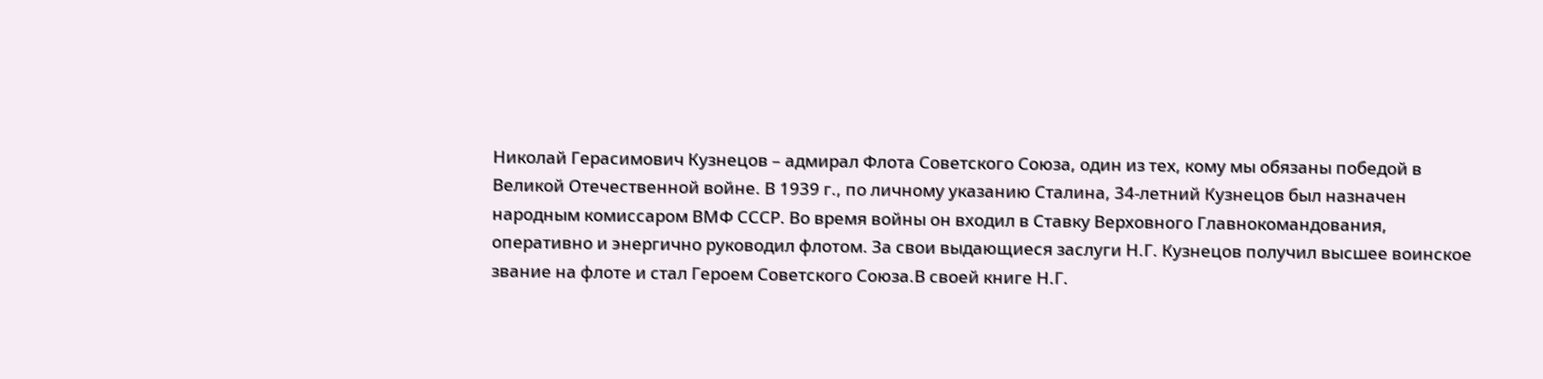Николай Герасимович Кузнецов – адмирал Флота Советского Союза, один из тех, кому мы обязаны победой в Великой Отечественной войне. В 1939 г., по личному указанию Сталина, 34-летний Кузнецов был назначен народным комиссаром ВМФ СССР. Во время войны он входил в Ставку Верховного Главнокомандования, оперативно и энергично руководил флотом. За свои выдающиеся заслуги Н.Г. Кузнецов получил высшее воинское звание на флоте и стал Героем Советского Союза.В своей книге Н.Г.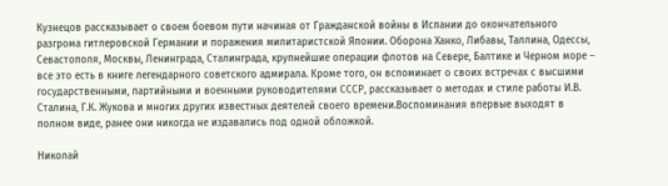Кузнецов рассказывает о своем боевом пути начиная от Гражданской войны в Испании до окончательного разгрома гитлеровской Германии и поражения милитаристской Японии. Оборона Ханко, Либавы, Таллина, Одессы, Севастополя, Москвы, Ленинграда, Сталинграда, крупнейшие операции флотов на Севере, Балтике и Черном море – все это есть в книге легендарного советского адмирала. Кроме того, он вспоминает о своих встречах с высшими государственными, партийными и военными руководителями СССР, рассказывает о методах и стиле работы И.В. Сталина, Г.К. Жукова и многих других известных деятелей своего времени.Воспоминания впервые выходят в полном виде, ранее они никогда не издавались под одной обложкой.

Николай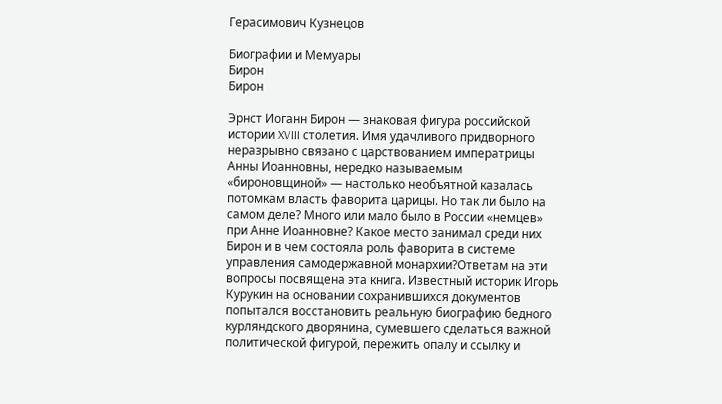Герасимович Кузнецов

Биографии и Мемуары
Бирон
Бирон

Эрнст Иоганн Бирон — знаковая фигура российской истории XVIII столетия. Имя удачливого придворного неразрывно связано с царствованием императрицы Анны Иоанновны, нередко называемым «бироновщиной» — настолько необъятной казалась потомкам власть фаворита царицы. Но так ли было на самом деле? Много или мало было в России «немцев» при Анне Иоанновне? Какое место занимал среди них Бирон и в чем состояла роль фаворита в системе управления самодержавной монархии?Ответам на эти вопросы посвящена эта книга. Известный историк Игорь Курукин на основании сохранившихся документов попытался восстановить реальную биографию бедного курляндского дворянина, сумевшего сделаться важной политической фигурой, пережить опалу и ссылку и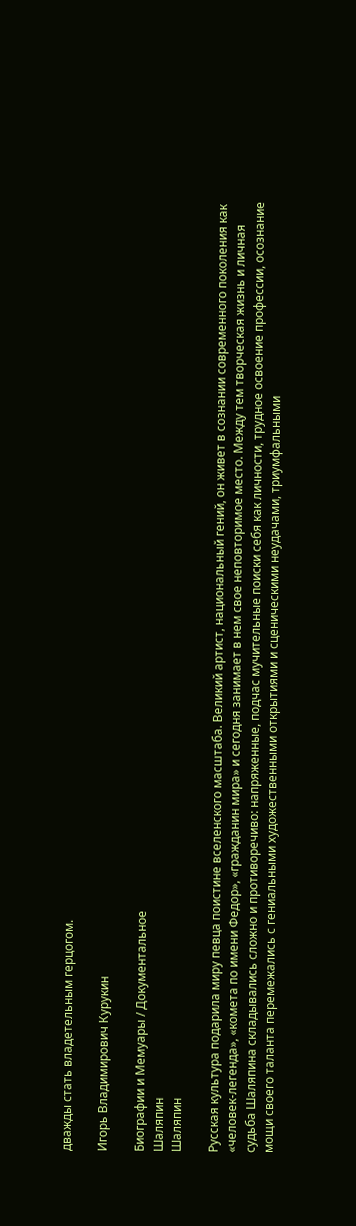дважды стать владетельным герцогом.

Игорь Владимирович Курукин

Биографии и Мемуары / Документальное
Шаляпин
Шаляпин

Русская культура подарила миру певца поистине вселенского масштаба. Великий артист, национальный гений, он живет в сознании современного поколения как «человек-легенда», «комета по имени Федор», «гражданин мира» и сегодня занимает в нем свое неповторимое место. Между тем творческая жизнь и личная судьба Шаляпина складывались сложно и противоречиво: напряженные, подчас мучительные поиски себя как личности, трудное освоение профессии, осознание мощи своего таланта перемежались с гениальными художественными открытиями и сценическими неудачами, триумфальными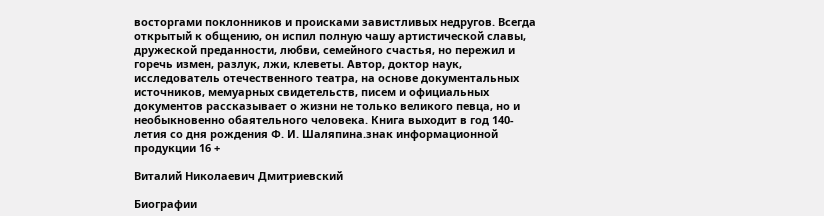восторгами поклонников и происками завистливых недругов. Всегда открытый к общению, он испил полную чашу артистической славы, дружеской преданности, любви, семейного счастья, но пережил и горечь измен, разлук, лжи, клеветы. Автор, доктор наук, исследователь отечественного театра, на основе документальных источников, мемуарных свидетельств, писем и официальных документов рассказывает о жизни не только великого певца, но и необыкновенно обаятельного человека. Книга выходит в год 140-летия со дня рождения Ф. И. Шаляпина.знак информационной продукции 16 +

Виталий Николаевич Дмитриевский

Биографии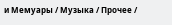и Мемуары / Музыка / Прочее /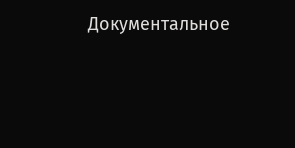Документальное